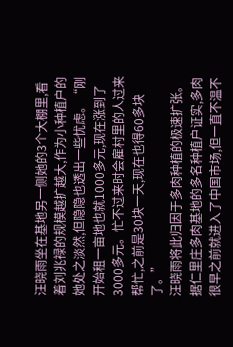汪晓雨坐在基地另一侧她的3个大棚里,看着刘兆禄的规模越扩越大,作为小种植户的她处之淡然,但隐隐也透出一些忧虑。“刚开始租一亩地也就1000多元,现在涨到了3000多元。忙不过来时会雇村里的人过来帮忙,之前是30块一天,现在也得60多块了。”
汪晓雨将此归因于多肉种植的极速扩张。据仁里庄多肉基地的多名种植户证实,多肉很早之前就进入了中国市场,但一直不温不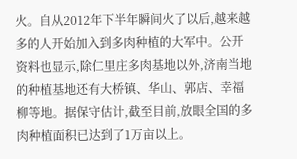火。自从2012年下半年瞬间火了以后,越来越多的人开始加入到多肉种植的大军中。公开资料也显示,除仁里庄多肉基地以外,济南当地的种植基地还有大桥镇、华山、郭店、幸福柳等地。据保守估计,截至目前,放眼全国的多肉种植面积已达到了1万亩以上。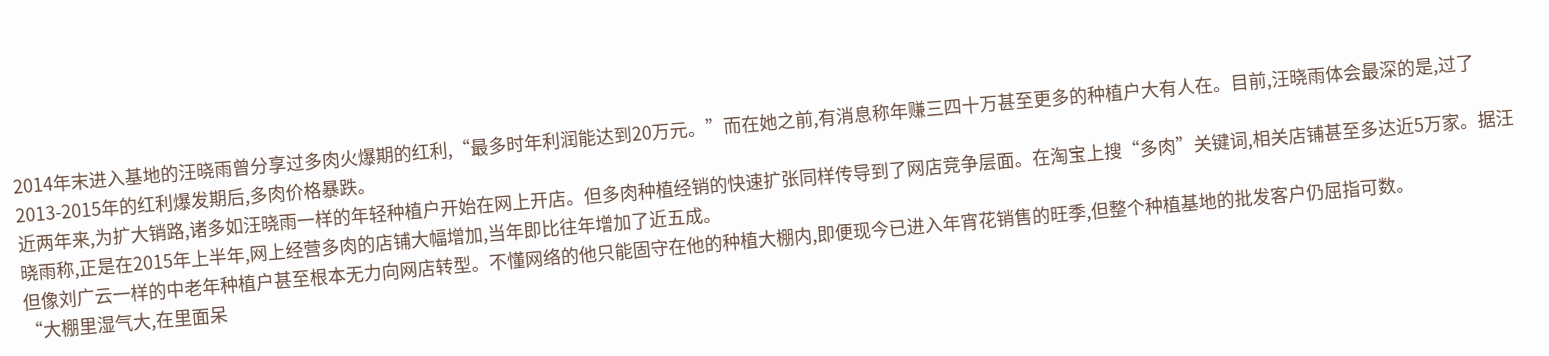2014年末进入基地的汪晓雨曾分享过多肉火爆期的红利,“最多时年利润能达到20万元。”而在她之前,有消息称年赚三四十万甚至更多的种植户大有人在。目前,汪晓雨体会最深的是,过了2013-2015年的红利爆发期后,多肉价格暴跌。
近两年来,为扩大销路,诸多如汪晓雨一样的年轻种植户开始在网上开店。但多肉种植经销的快速扩张同样传导到了网店竞争层面。在淘宝上搜“多肉”关键词,相关店铺甚至多达近5万家。据汪晓雨称,正是在2015年上半年,网上经营多肉的店铺大幅增加,当年即比往年增加了近五成。
但像刘广云一样的中老年种植户甚至根本无力向网店转型。不懂网络的他只能固守在他的种植大棚内,即便现今已进入年宵花销售的旺季,但整个种植基地的批发客户仍屈指可数。
“大棚里湿气大,在里面呆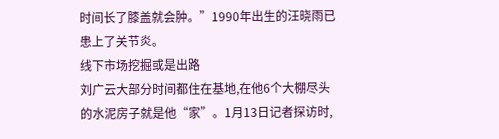时间长了膝盖就会肿。”1990年出生的汪晓雨已患上了关节炎。
线下市场挖掘或是出路
刘广云大部分时间都住在基地,在他6个大棚尽头的水泥房子就是他“家”。1月13日记者探访时,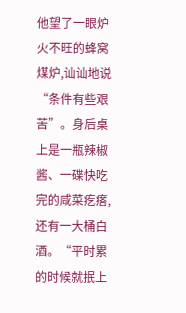他望了一眼炉火不旺的蜂窝煤炉,讪讪地说“条件有些艰苦”。身后桌上是一瓶辣椒酱、一碟快吃完的咸菜疙瘩,还有一大桶白酒。“平时累的时候就抿上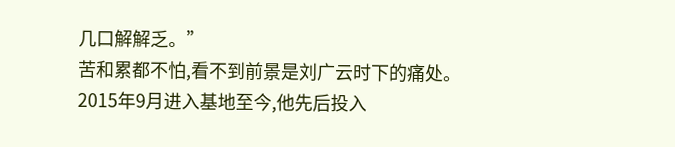几口解解乏。”
苦和累都不怕,看不到前景是刘广云时下的痛处。2015年9月进入基地至今,他先后投入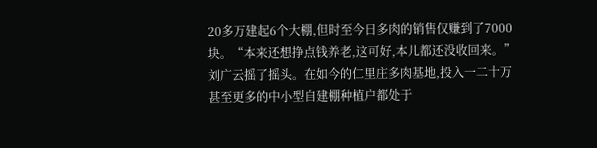20多万建起6个大棚,但时至今日多肉的销售仅赚到了7000块。“本来还想挣点钱养老,这可好,本儿都还没收回来。”刘广云摇了摇头。在如今的仁里庄多肉基地,投入一二十万甚至更多的中小型自建棚种植户都处于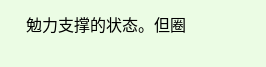勉力支撑的状态。但圈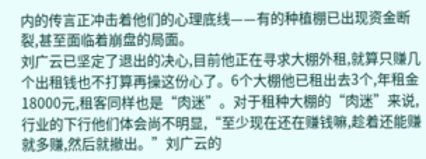内的传言正冲击着他们的心理底线——有的种植棚已出现资金断裂,甚至面临着崩盘的局面。
刘广云已坚定了退出的决心,目前他正在寻求大棚外租,就算只赚几个出租钱也不打算再操这份心了。6个大棚他已租出去3个,年租金18000元,租客同样也是“肉迷”。对于租种大棚的“肉迷”来说,行业的下行他们体会尚不明显,“至少现在还在赚钱嘛,趁着还能赚就多赚,然后就撤出。”刘广云的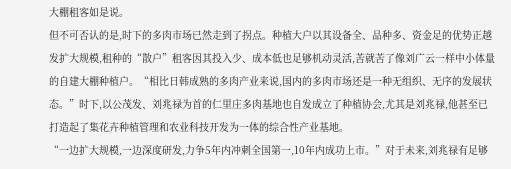大棚租客如是说。
但不可否认的是,时下的多肉市场已然走到了拐点。种植大户以其设备全、品种多、资金足的优势正越发扩大规模,租种的“散户”租客因其投入少、成本低也足够机动灵活,苦就苦了像刘广云一样中小体量的自建大棚种植户。“相比日韩成熟的多肉产业来说,国内的多肉市场还是一种无组织、无序的发展状态。”时下,以公茂发、刘兆禄为首的仁里庄多肉基地也自发成立了种植协会,尤其是刘兆禄,他甚至已打造起了集花卉种植管理和农业科技开发为一体的综合性产业基地。
“一边扩大规模,一边深度研发,力争5年内冲刺全国第一,10年内成功上市。”对于未来,刘兆禄有足够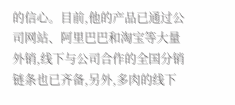的信心。目前,他的产品已通过公司网站、阿里巴巴和淘宝等大量外销,线下与公司合作的全国分销链条也已齐备,另外,多肉的线下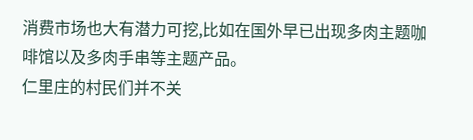消费市场也大有潜力可挖,比如在国外早已出现多肉主题咖啡馆以及多肉手串等主题产品。
仁里庄的村民们并不关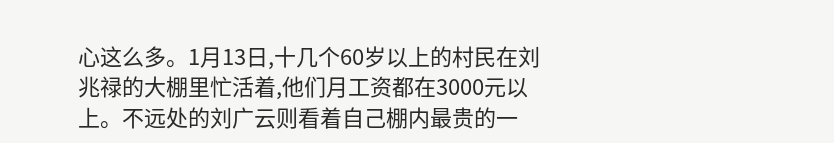心这么多。1月13日,十几个60岁以上的村民在刘兆禄的大棚里忙活着,他们月工资都在3000元以上。不远处的刘广云则看着自己棚内最贵的一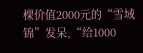棵价值2000元的“雪域锦”发呆,“给1000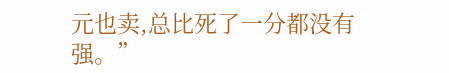元也卖,总比死了一分都没有强。”